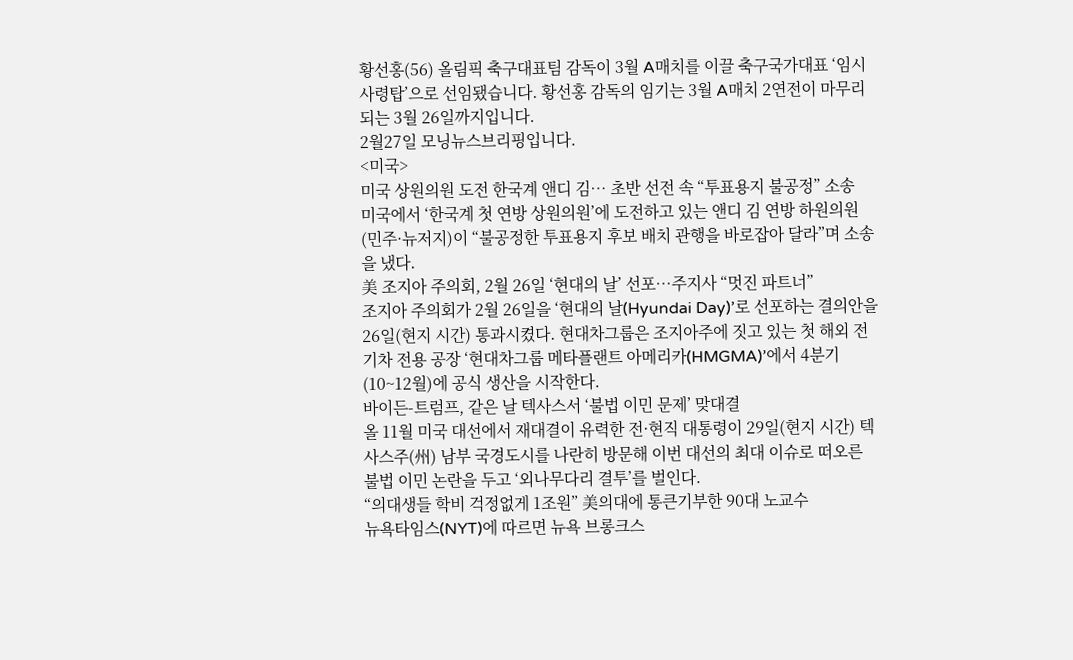황선홍(56) 올림픽 축구대표팀 감독이 3월 A매치를 이끌 축구국가대표 ‘임시 사령탑’으로 선임됐습니다. 황선홍 감독의 임기는 3월 A매치 2연전이 마무리되는 3월 26일까지입니다.
2월27일 모닝뉴스브리핑입니다.
<미국>
미국 상원의원 도전 한국계 앤디 김… 초반 선전 속 “투표용지 불공정” 소송
미국에서 ‘한국계 첫 연방 상원의원’에 도전하고 있는 앤디 김 연방 하원의원(민주·뉴저지)이 “불공정한 투표용지 후보 배치 관행을 바로잡아 달라”며 소송을 냈다.
美 조지아 주의회, 2월 26일 ‘현대의 날’ 선포…주지사 “멋진 파트너”
조지아 주의회가 2월 26일을 ‘현대의 날(Hyundai Day)’로 선포하는 결의안을 26일(현지 시간) 통과시켰다. 현대차그룹은 조지아주에 짓고 있는 첫 해외 전기차 전용 공장 ‘현대차그룹 메타플랜트 아메리카(HMGMA)’에서 4분기(10~12월)에 공식 생산을 시작한다.
바이든-트럼프, 같은 날 텍사스서 ‘불법 이민 문제’ 맞대결
올 11월 미국 대선에서 재대결이 유력한 전·현직 대통령이 29일(현지 시간) 텍사스주(州) 남부 국경도시를 나란히 방문해 이번 대선의 최대 이슈로 떠오른 불법 이민 논란을 두고 ‘외나무다리 결투’를 벌인다.
“의대생들 학비 걱정없게 1조원” 美의대에 통큰기부한 90대 노교수
뉴욕타임스(NYT)에 따르면 뉴욕 브롱크스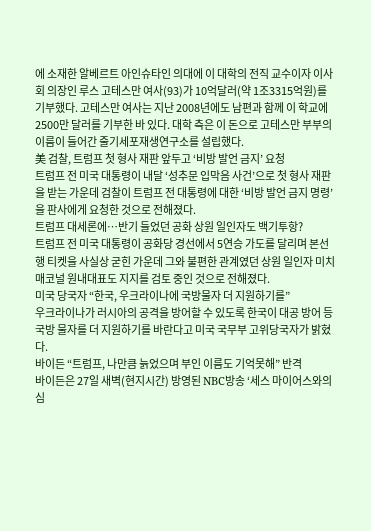에 소재한 알베르트 아인슈타인 의대에 이 대학의 전직 교수이자 이사회 의장인 루스 고테스만 여사(93)가 10억달러(약 1조3315억원)를 기부했다. 고테스만 여사는 지난 2008년에도 남편과 함께 이 학교에 2500만 달러를 기부한 바 있다. 대학 측은 이 돈으로 고테스만 부부의 이름이 들어간 줄기세포재생연구소를 설립했다.
美 검찰, 트럼프 첫 형사 재판 앞두고 ‘비방 발언 금지’ 요청
트럼프 전 미국 대통령이 내달 ‘성추문 입막음 사건’으로 첫 형사 재판을 받는 가운데 검찰이 트럼프 전 대통령에 대한 ‘비방 발언 금지 명령’을 판사에게 요청한 것으로 전해졌다.
트럼프 대세론에…반기 들었던 공화 상원 일인자도 백기투항?
트럼프 전 미국 대통령이 공화당 경선에서 5연승 가도를 달리며 본선행 티켓을 사실상 굳힌 가운데 그와 불편한 관계였던 상원 일인자 미치 매코널 원내대표도 지지를 검토 중인 것으로 전해졌다.
미국 당국자 “한국, 우크라이나에 국방물자 더 지원하기를”
우크라이나가 러시아의 공격을 방어할 수 있도록 한국이 대공 방어 등 국방 물자를 더 지원하기를 바란다고 미국 국무부 고위당국자가 밝혔다.
바이든 “트럼프, 나만큼 늙었으며 부인 이름도 기억못해” 반격
바이든은 27일 새벽(현지시간) 방영된 NBC방송 ‘세스 마이어스와의 심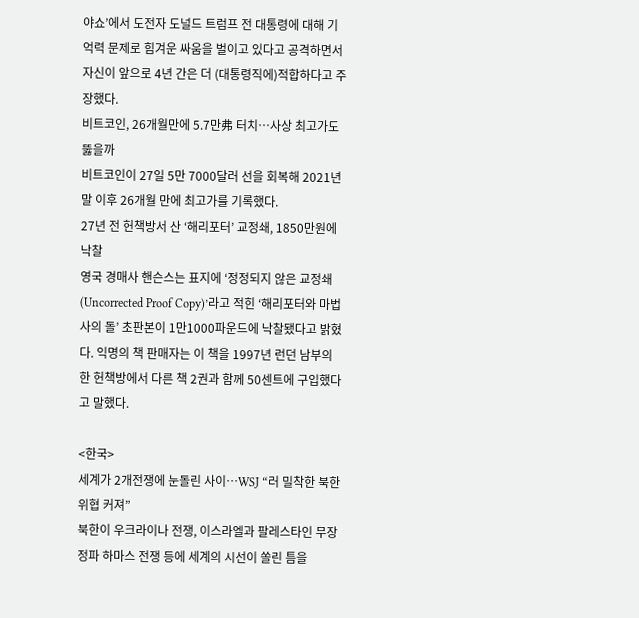야쇼’에서 도전자 도널드 트럼프 전 대통령에 대해 기억력 문제로 힘겨운 싸움을 벌이고 있다고 공격하면서 자신이 앞으로 4년 간은 더 (대통령직에)적합하다고 주장했다.
비트코인, 26개월만에 5.7만弗 터치…사상 최고가도 뚫을까
비트코인이 27일 5만 7000달러 선을 회복해 2021년 말 이후 26개월 만에 최고가를 기록했다.
27년 전 헌책방서 산 ‘해리포터’ 교정쇄, 1850만원에 낙찰
영국 경매사 핸슨스는 표지에 ‘정정되지 않은 교정쇄(Uncorrected Proof Copy)’라고 적힌 ‘해리포터와 마법사의 돌’ 초판본이 1만1000파운드에 낙찰됐다고 밝혔다. 익명의 책 판매자는 이 책을 1997년 런던 남부의 한 헌책방에서 다른 책 2권과 함께 50센트에 구입했다고 말했다.

<한국>
세계가 2개전쟁에 눈돌린 사이…WSJ “러 밀착한 북한 위협 커져”
북한이 우크라이나 전쟁, 이스라엘과 팔레스타인 무장정파 하마스 전쟁 등에 세계의 시선이 쏠린 틈을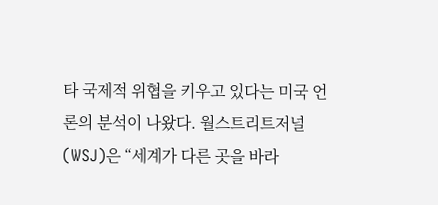타 국제적 위협을 키우고 있다는 미국 언론의 분석이 나왔다. 월스트리트저널(WSJ)은 “세계가 다른 곳을 바라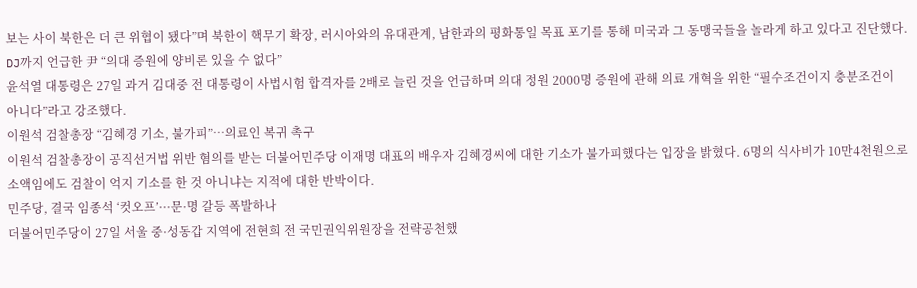보는 사이 북한은 더 큰 위협이 됐다”며 북한이 핵무기 확장, 러시아와의 유대관계, 남한과의 평화통일 목표 포기를 통해 미국과 그 동맹국들을 놀라게 하고 있다고 진단했다.
DJ까지 언급한 尹 “의대 증원에 양비론 있을 수 없다”
윤석열 대통령은 27일 과거 김대중 전 대통령이 사법시험 합격자를 2배로 늘린 것을 언급하며 의대 정원 2000명 증원에 관해 의료 개혁을 위한 “필수조건이지 충분조건이 아니다”라고 강조했다.
이원석 검찰총장 “김혜경 기소, 불가피”…의료인 복귀 촉구
이원석 검찰총장이 공직선거법 위반 혐의를 받는 더불어민주당 이재명 대표의 배우자 김혜경씨에 대한 기소가 불가피했다는 입장을 밝혔다. 6명의 식사비가 10만4천원으로 소액임에도 검찰이 억지 기소를 한 것 아니냐는 지적에 대한 반박이다.
민주당, 결국 임종석 ‘컷오프’···문·명 갈등 폭발하나
더불어민주당이 27일 서울 중·성동갑 지역에 전현희 전 국민권익위원장을 전략공천했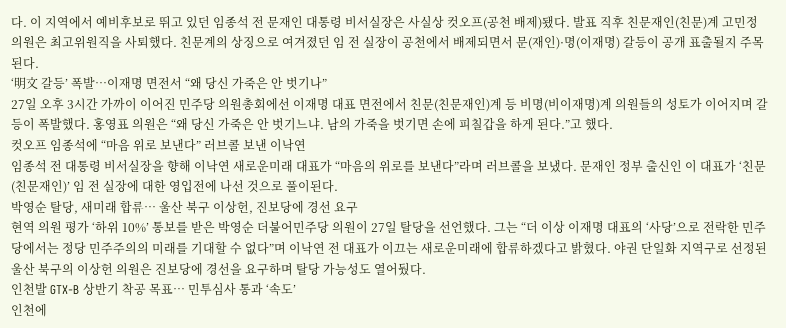다. 이 지역에서 예비후보로 뛰고 있던 임종석 전 문재인 대통령 비서실장은 사실상 컷오프(공천 배제)됐다. 발표 직후 친문재인(친문)계 고민정 의원은 최고위원직을 사퇴했다. 친문계의 상징으로 여겨졌던 임 전 실장이 공천에서 배제되면서 문(재인)·명(이재명) 갈등이 공개 표출될지 주목된다.
‘明文 갈등’ 폭발…이재명 면전서 “왜 당신 가죽은 안 벗기나”
27일 오후 3시간 가까이 이어진 민주당 의원총회에선 이재명 대표 면전에서 친문(친문재인)계 등 비명(비이재명)계 의원들의 성토가 이어지며 갈등이 폭발했다. 홍영표 의원은 “왜 당신 가죽은 안 벗기느냐. 남의 가죽을 벗기면 손에 피칠갑을 하게 된다.”고 했다.
컷오프 임종석에 “마음 위로 보낸다” 러브콜 보낸 이낙연
임종석 전 대통령 비서실장을 향해 이낙연 새로운미래 대표가 “마음의 위로를 보낸다”라며 러브콜을 보냈다. 문재인 정부 출신인 이 대표가 ‘친문(친문재인)’ 임 전 실장에 대한 영입전에 나선 것으로 풀이된다.
박영순 탈당, 새미래 합류… 울산 북구 이상헌, 진보당에 경선 요구
현역 의원 평가 ‘하위 10%’ 통보를 받은 박영순 더불어민주당 의원이 27일 탈당을 선언했다. 그는 “더 이상 이재명 대표의 ‘사당’으로 전락한 민주당에서는 정당 민주주의의 미래를 기대할 수 없다”며 이낙연 전 대표가 이끄는 새로운미래에 합류하겠다고 밝혔다. 야권 단일화 지역구로 선정된 울산 북구의 이상헌 의원은 진보당에 경선을 요구하며 탈당 가능성도 열어뒀다.
인천발 GTX-B 상반기 착공 목표… 민투심사 통과 ‘속도’
인천에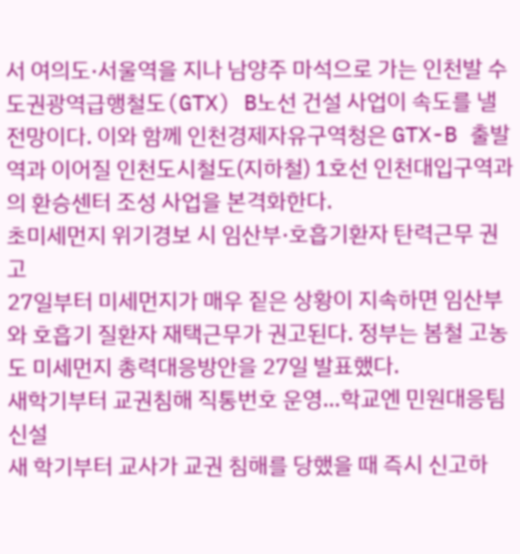서 여의도·서울역을 지나 남양주 마석으로 가는 인천발 수도권광역급행철도(GTX) B노선 건설 사업이 속도를 낼 전망이다. 이와 함께 인천경제자유구역청은 GTX-B 출발역과 이어질 인천도시철도(지하철) 1호선 인천대입구역과의 환승센터 조성 사업을 본격화한다.
초미세먼지 위기경보 시 임산부·호흡기환자 탄력근무 권고
27일부터 미세먼지가 매우 짙은 상황이 지속하면 임산부와 호흡기 질환자 재택근무가 권고된다. 정부는 봄철 고농도 미세먼지 총력대응방안을 27일 발표했다.
새학기부터 교권침해 직통번호 운영…학교엔 민원대응팀 신설
새 학기부터 교사가 교권 침해를 당했을 때 즉시 신고하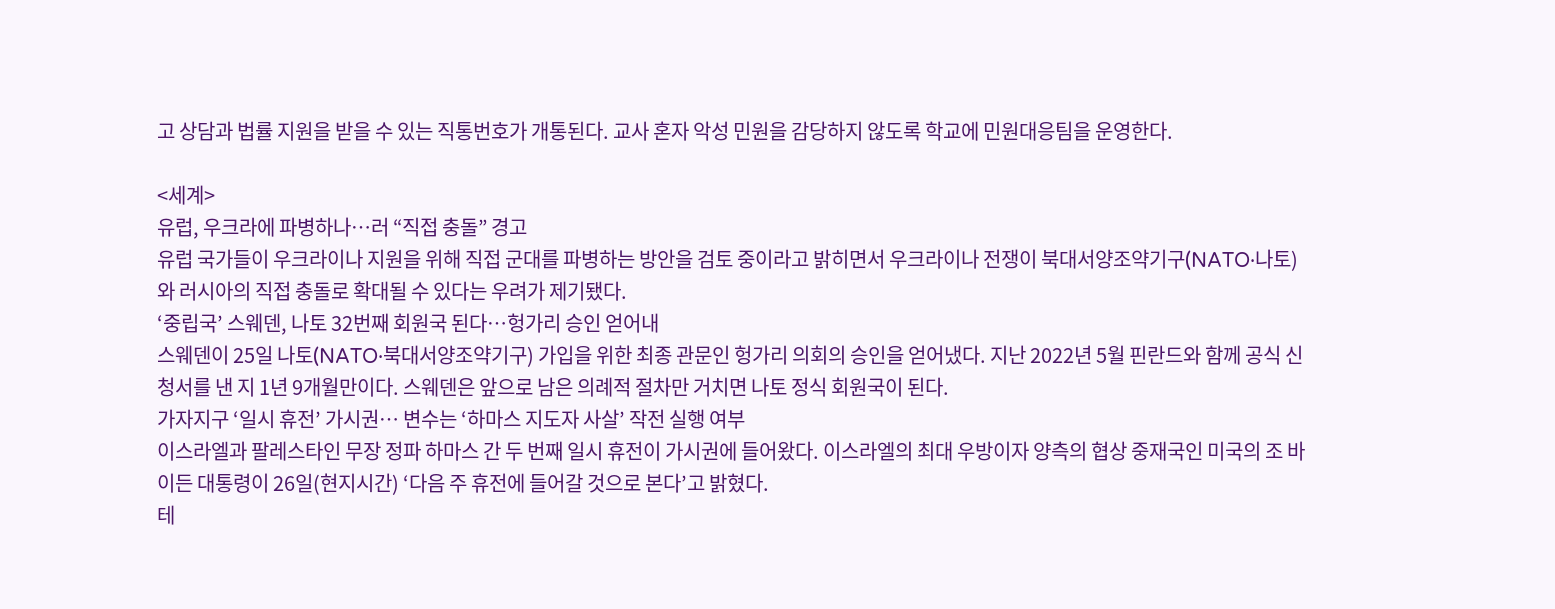고 상담과 법률 지원을 받을 수 있는 직통번호가 개통된다. 교사 혼자 악성 민원을 감당하지 않도록 학교에 민원대응팀을 운영한다.

<세계>
유럽, 우크라에 파병하나…러 “직접 충돌” 경고
유럽 국가들이 우크라이나 지원을 위해 직접 군대를 파병하는 방안을 검토 중이라고 밝히면서 우크라이나 전쟁이 북대서양조약기구(NATO·나토)와 러시아의 직접 충돌로 확대될 수 있다는 우려가 제기됐다.
‘중립국’ 스웨덴, 나토 32번째 회원국 된다…헝가리 승인 얻어내
스웨덴이 25일 나토(NATO·북대서양조약기구) 가입을 위한 최종 관문인 헝가리 의회의 승인을 얻어냈다. 지난 2022년 5월 핀란드와 함께 공식 신청서를 낸 지 1년 9개월만이다. 스웨덴은 앞으로 남은 의례적 절차만 거치면 나토 정식 회원국이 된다.
가자지구 ‘일시 휴전’ 가시권… 변수는 ‘하마스 지도자 사살’ 작전 실행 여부
이스라엘과 팔레스타인 무장 정파 하마스 간 두 번째 일시 휴전이 가시권에 들어왔다. 이스라엘의 최대 우방이자 양측의 협상 중재국인 미국의 조 바이든 대통령이 26일(현지시간) ‘다음 주 휴전에 들어갈 것으로 본다’고 밝혔다.
테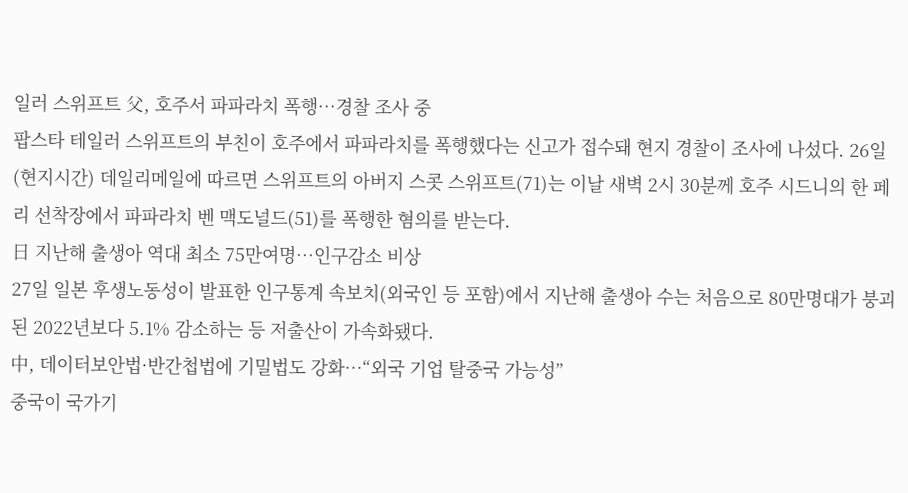일러 스위프트 父, 호주서 파파라치 폭행…경찰 조사 중
팝스타 테일러 스위프트의 부친이 호주에서 파파라치를 폭행했다는 신고가 접수돼 현지 경찰이 조사에 나섰다. 26일(현지시간) 데일리메일에 따르면 스위프트의 아버지 스콧 스위프트(71)는 이날 새벽 2시 30분께 호주 시드니의 한 페리 선착장에서 파파라치 벤 맥도널드(51)를 폭행한 혐의를 받는다.
日 지난해 출생아 역대 최소 75만여명…인구감소 비상
27일 일본 후생노동성이 발표한 인구통계 속보치(외국인 등 포함)에서 지난해 출생아 수는 처음으로 80만명대가 붕괴된 2022년보다 5.1% 감소하는 등 저출산이 가속화됐다.
中, 데이터보안법·반간첩법에 기밀법도 강화…“외국 기업 탈중국 가능성”
중국이 국가기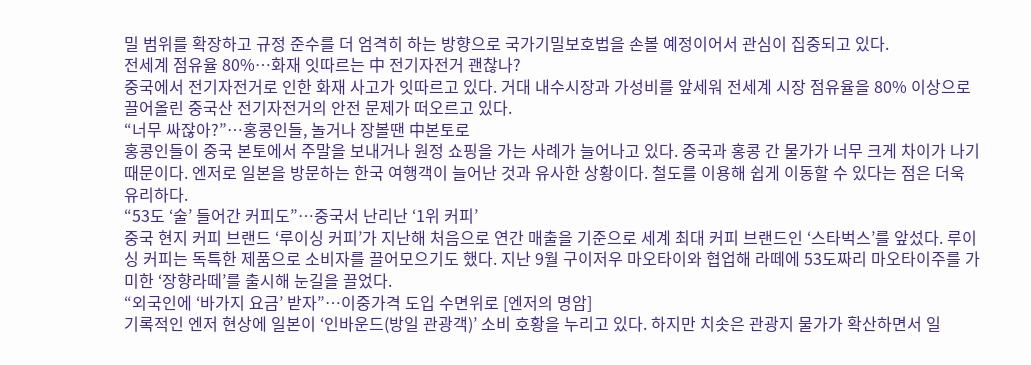밀 범위를 확장하고 규정 준수를 더 엄격히 하는 방향으로 국가기밀보호법을 손볼 예정이어서 관심이 집중되고 있다.
전세계 점유율 80%…화재 잇따르는 中 전기자전거 괜찮나?
중국에서 전기자전거로 인한 화재 사고가 잇따르고 있다. 거대 내수시장과 가성비를 앞세워 전세계 시장 점유율을 80% 이상으로 끌어올린 중국산 전기자전거의 안전 문제가 떠오르고 있다.
“너무 싸잖아?”…홍콩인들, 놀거나 장볼땐 中본토로
홍콩인들이 중국 본토에서 주말을 보내거나 원정 쇼핑을 가는 사례가 늘어나고 있다. 중국과 홍콩 간 물가가 너무 크게 차이가 나기 때문이다. 엔저로 일본을 방문하는 한국 여행객이 늘어난 것과 유사한 상황이다. 철도를 이용해 쉽게 이동할 수 있다는 점은 더욱 유리하다.
“53도 ‘술’ 들어간 커피도”…중국서 난리난 ‘1위 커피’
중국 현지 커피 브랜드 ‘루이싱 커피’가 지난해 처음으로 연간 매출을 기준으로 세계 최대 커피 브랜드인 ‘스타벅스’를 앞섰다. 루이싱 커피는 독특한 제품으로 소비자를 끌어모으기도 했다. 지난 9월 구이저우 마오타이와 협업해 라떼에 53도짜리 마오타이주를 가미한 ‘장향라떼’를 출시해 눈길을 끌었다.
“외국인에 ‘바가지 요금’ 받자”…이중가격 도입 수면위로 [엔저의 명암]
기록적인 엔저 현상에 일본이 ‘인바운드(방일 관광객)’ 소비 호황을 누리고 있다. 하지만 치솟은 관광지 물가가 확산하면서 일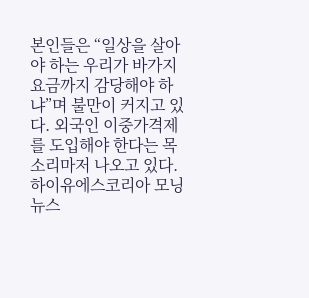본인들은 “일상을 살아야 하는 우리가 바가지요금까지 감당해야 하냐”며 불만이 커지고 있다. 외국인 이중가격제를 도입해야 한다는 목소리마저 나오고 있다.
하이유에스코리아 모닝 뉴스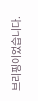브리핑이었습니다.